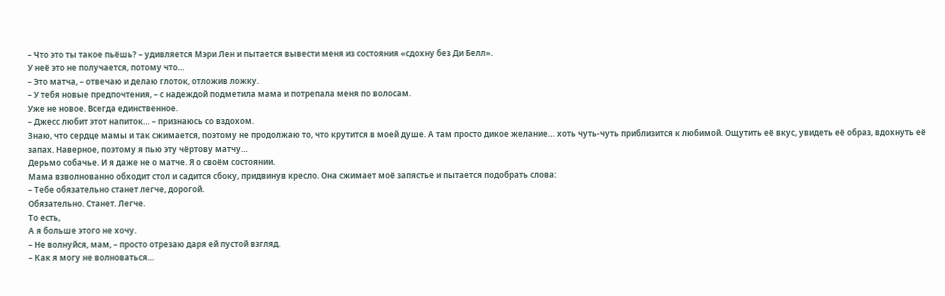– Что это ты такое пьёшь? – удивляется Мэри Лен и пытается вывести меня из состояния «сдохну без Ди Белл».
У неё это не получается, потому что…
– Это матча, – отвечаю и делаю глоток, отложив ложку.
– У тебя новые предпочтения, – с надеждой подметила мама и потрепала меня по волосам.
Уже не новое. Всегда единственное.
– Джесс любит этот напиток… – признаюсь со вздохом.
Знаю, что сердце мамы и так сжимается, поэтому не продолжаю то, что крутится в моей душе. А там просто дикое желание… хоть чуть-чуть приблизится к любимой. Ощутить её вкус, увидеть её образ, вдохнуть её запах. Наверное, поэтому я пью эту чёртову матчу…
Дерьмо собачье. И я даже не о матче. Я о своём состоянии.
Мама взволнованно обходит стол и садится сбоку, придвинув кресло. Она сжимает моё запястье и пытается подобрать слова:
– Тебе обязательно станет легче, дорогой.
Обязательно. Станет. Легче.
То есть,
А я больше этого не хочу.
– Не волнуйся, мам, – просто отрезаю даря ей пустой взгляд.
– Как я могу не волноваться…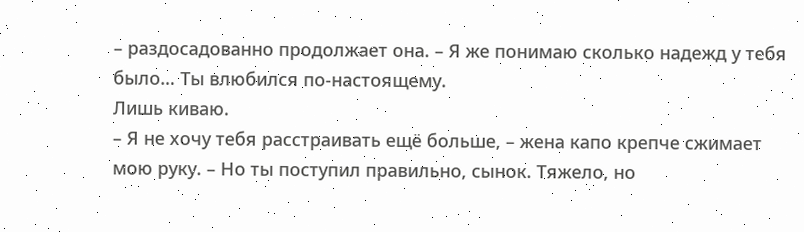– раздосадованно продолжает она. – Я же понимаю сколько надежд у тебя было… Ты влюбился по-настоящему.
Лишь киваю.
– Я не хочу тебя расстраивать ещё больше, – жена капо крепче сжимает мою руку. – Но ты поступил правильно, сынок. Тяжело, но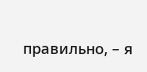правильно, – я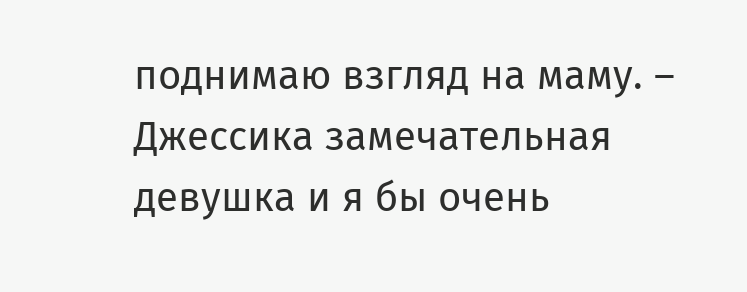поднимаю взгляд на маму. – Джессика замечательная девушка и я бы очень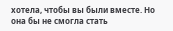хотела, чтобы вы были вместе. Но она бы не смогла стать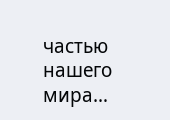частью нашего мира…